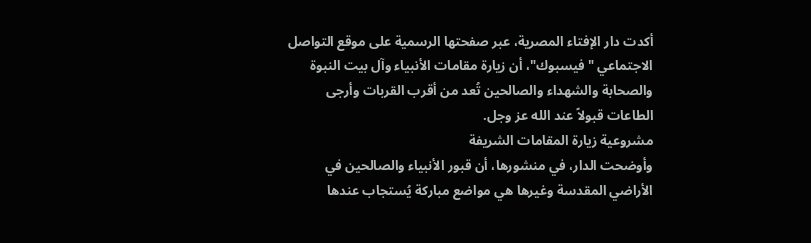أكدت دار الإفتاء المصرية، عبر صفحتها الرسمية على موقع التواصل الاجتماعي "فيسبوك"، أن زيارة مقامات الأنبياء وآل بيت النبوة والصحابة والشهداء والصالحين تُعد من أقرب القربات وأرجى الطاعات قبولاً عند الله عز وجل.
مشروعية زيارة المقامات الشريفة
وأوضحت الدار، في منشورها، أن قبور الأنبياء والصالحين في الأراضي المقدسة وغيرها هي مواضع مباركة يُستجاب عندها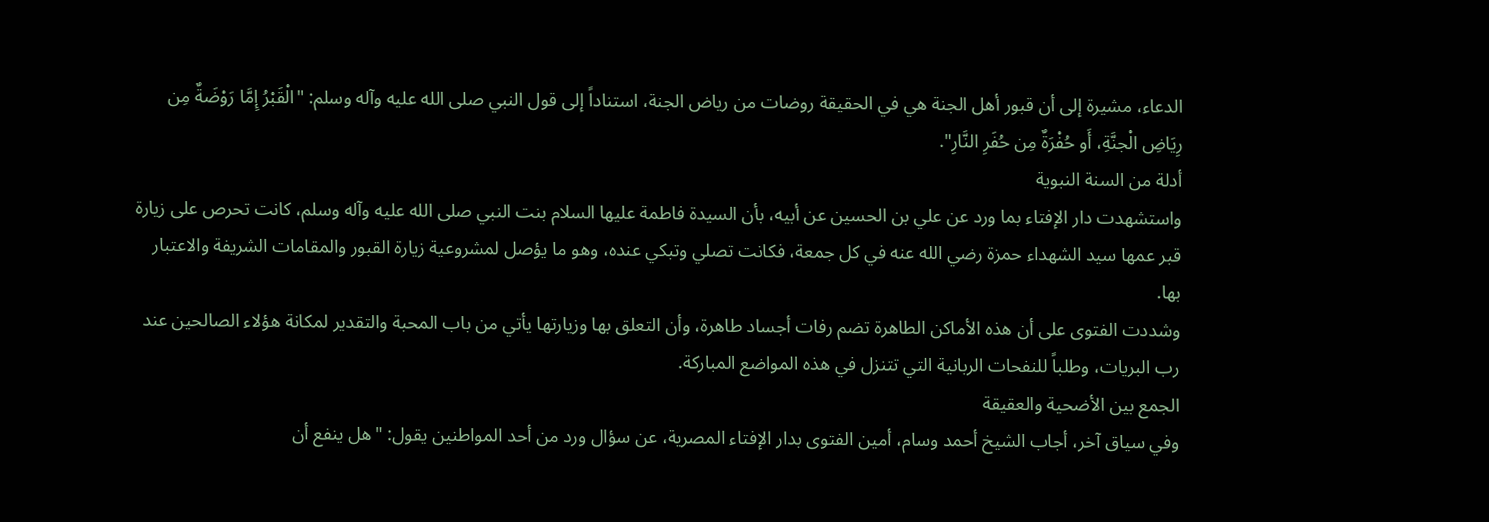الدعاء، مشيرة إلى أن قبور أهل الجنة هي في الحقيقة روضات من رياض الجنة، استناداً إلى قول النبي صلى الله عليه وآله وسلم: "الْقَبْرُ إِمَّا رَوْضَةٌ مِن رِيَاضِ الْجنَّةِ، أَو حُفْرَةٌ مِن حُفَرِ النَّارِ".
أدلة من السنة النبوية
واستشهدت دار الإفتاء بما ورد عن علي بن الحسين عن أبيه، بأن السيدة فاطمة عليها السلام بنت النبي صلى الله عليه وآله وسلم، كانت تحرص على زيارة قبر عمها سيد الشهداء حمزة رضي الله عنه في كل جمعة، فكانت تصلي وتبكي عنده، وهو ما يؤصل لمشروعية زيارة القبور والمقامات الشريفة والاعتبار بها.
وشددت الفتوى على أن هذه الأماكن الطاهرة تضم رفات أجساد طاهرة، وأن التعلق بها وزيارتها يأتي من باب المحبة والتقدير لمكانة هؤلاء الصالحين عند رب البريات، وطلباً للنفحات الربانية التي تتنزل في هذه المواضع المباركة.
الجمع بين الأضحية والعقيقة
وفي سياق آخر، أجاب الشيخ أحمد وسام، أمين الفتوى بدار الإفتاء المصرية، عن سؤال ورد من أحد المواطنين يقول: "هل ينفع أن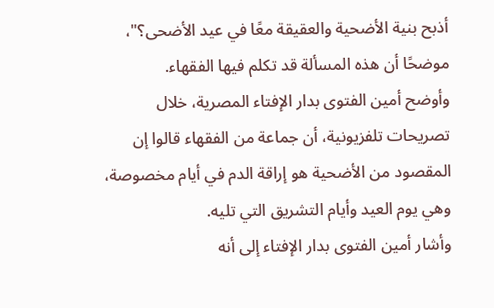أذبح بنية الأضحية والعقيقة معًا في عيد الأضحى؟"، موضحًا أن هذه المسألة قد تكلم فيها الفقهاء.
وأوضح أمين الفتوى بدار الإفتاء المصرية، خلال تصريحات تلفزيونية، أن جماعة من الفقهاء قالوا إن المقصود من الأضحية هو إراقة الدم في أيام مخصوصة، وهي يوم العيد وأيام التشريق التي تليه.
وأشار أمين الفتوى بدار الإفتاء إلى أنه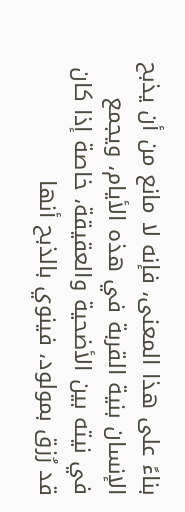بناءً على هذا المعنى، فإنه لا مانع من أن يذبح الإنسان بنية القربة في هذه الأيام، ويجمع في نيته بين الأضحية والعقيقة، خاصة إذا كان قد رُزق بمولود، فينوي بالذبح أنها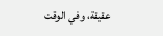عقيقة، وفي الوقت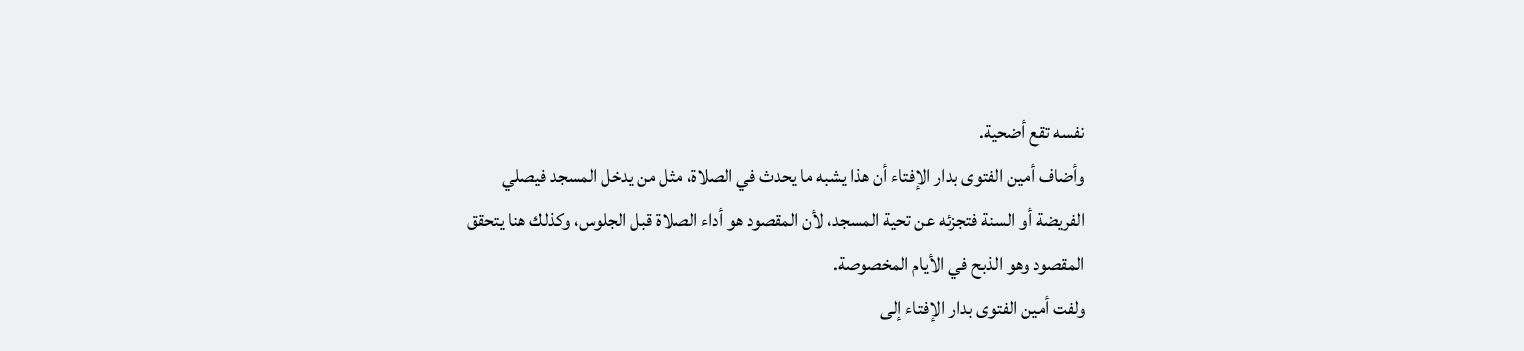نفسه تقع أضحية.
وأضاف أمين الفتوى بدار الإفتاء أن هذا يشبه ما يحدث في الصلاة، مثل من يدخل المسجد فيصلي الفريضة أو السنة فتجزئه عن تحية المسجد، لأن المقصود هو أداء الصلاة قبل الجلوس، وكذلك هنا يتحقق المقصود وهو الذبح في الأيام المخصوصة.
ولفت أمين الفتوى بدار الإفتاء إلى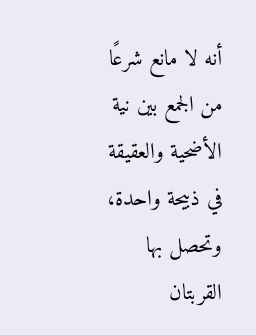أنه لا مانع شرعًا من الجمع بين نية الأضحية والعقيقة في ذبيحة واحدة، وتحصل بها القربتان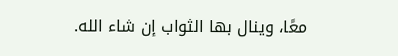معًا، وينال بها الثواب إن شاء الله.